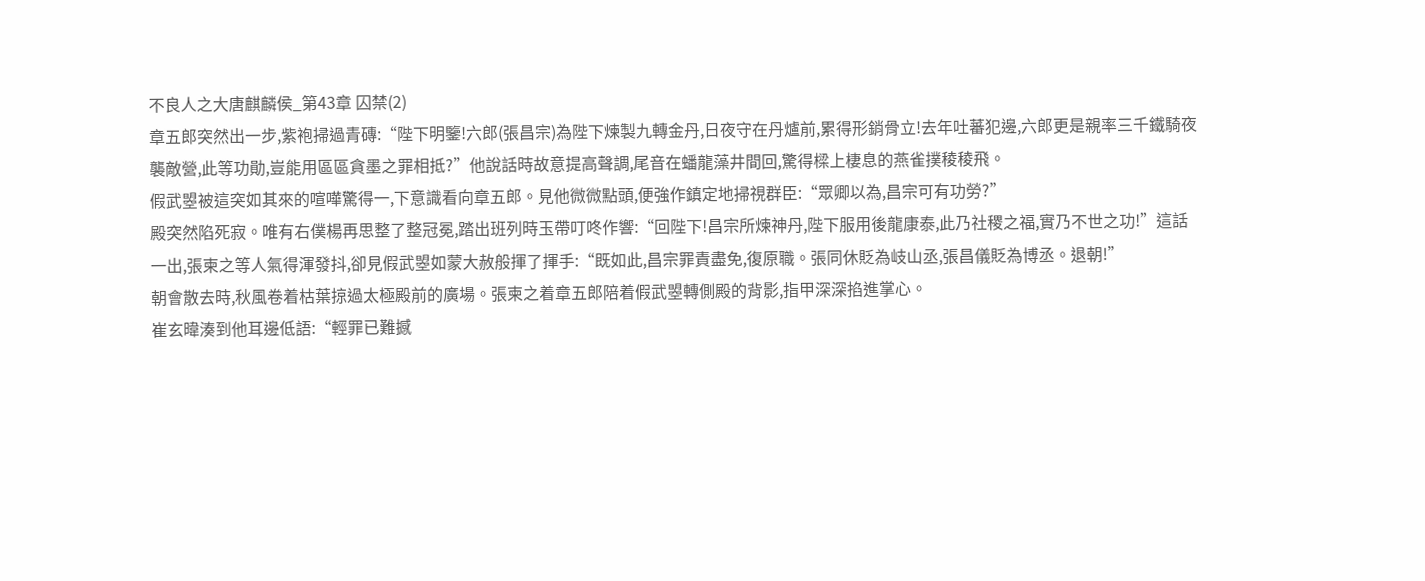不良人之大唐麒麟侯_第43章 囚禁(2)
章五郎突然出一步,紫袍掃過青磚:“陛下明鑒!六郎(張昌宗)為陛下煉製九轉金丹,日夜守在丹爐前,累得形銷骨立!去年吐蕃犯邊,六郎更是親率三千鐵騎夜襲敵營,此等功勛,豈能用區區貪墨之罪相抵?”他說話時故意提高聲調,尾音在蟠龍藻井間回,驚得樑上棲息的燕雀撲稜稜飛。
假武曌被這突如其來的喧嘩驚得一,下意識看向章五郎。見他微微點頭,便強作鎮定地掃視群臣:“眾卿以為,昌宗可有功勞?”
殿突然陷死寂。唯有右僕楊再思整了整冠冕,踏出班列時玉帶叮咚作響:“回陛下!昌宗所煉神丹,陛下服用後龍康泰,此乃社稷之福,實乃不世之功!”這話一出,張柬之等人氣得渾發抖,卻見假武曌如蒙大赦般揮了揮手:“既如此,昌宗罪責盡免,復原職。張同休貶為岐山丞,張昌儀貶為博丞。退朝!”
朝會散去時,秋風卷着枯葉掠過太極殿前的廣場。張柬之着章五郎陪着假武曌轉側殿的背影,指甲深深掐進掌心。
崔玄暐湊到他耳邊低語:“輕罪已難撼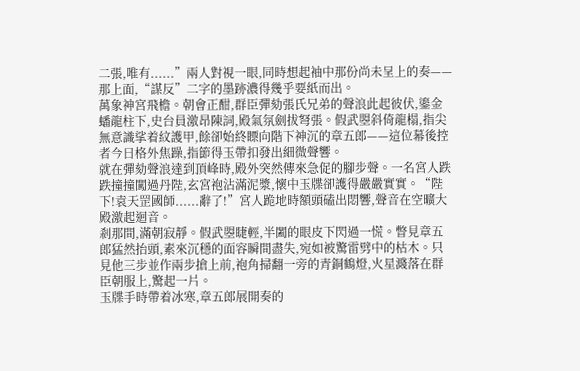二張,唯有......”兩人對視一眼,同時想起袖中那份尚未呈上的奏——那上面,“謀反”二字的墨跡濃得幾乎要紙而出。
萬象神宮飛檐。朝會正酣,群臣彈劾張氏兄弟的聲浪此起彼伏,鎏金蟠龍柱下,史台員激昂陳詞,殿氣氛劍拔弩張。假武曌斜倚龍榻,指尖無意識挲着紋護甲,餘卻始終瞟向階下神沉的章五郎——這位幕後控者今日格外焦躁,指節得玉帶扣發出細微聲響。
就在彈劾聲浪達到頂峰時,殿外突然傳來急促的腳步聲。一名宮人跌跌撞撞闖過丹陛,玄宮袍沾滿泥漿,懷中玉牒卻護得嚴嚴實實。“陛下!袁天罡國師......辭了!”宮人跪地時額頭磕出悶響,聲音在空曠大殿激起迴音。
剎那間,滿朝寂靜。假武曌睫輕,半闔的眼皮下閃過一慌。瞥見章五郎猛然抬頭,素來沉穩的面容瞬間盡失,宛如被驚雷劈中的枯木。只見他三步並作兩步搶上前,袍角掃翻一旁的青銅鶴燈,火星濺落在群臣朝服上,驚起一片。
玉牒手時帶着冰寒,章五郎展開奏的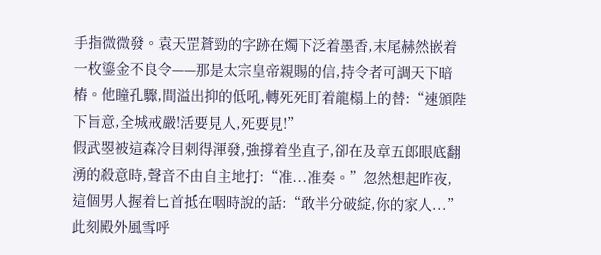手指微微發。袁天罡蒼勁的字跡在燭下泛着墨香,末尾赫然嵌着一枚鎏金不良令——那是太宗皇帝親賜的信,持令者可調天下暗樁。他瞳孔驟,間溢出抑的低吼,轉死死盯着龍榻上的替:“速頒陛下旨意,全城戒嚴!活要見人,死要見!”
假武曌被這森冷目刺得渾發,強撐着坐直子,卻在及章五郎眼底翻湧的殺意時,聲音不由自主地打:“准...准奏。”忽然想起昨夜,這個男人握着匕首抵在咽時說的話:“敢半分破綻,你的家人...”此刻殿外風雪呼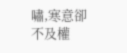嘯,寒意卻不及權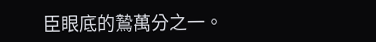臣眼底的鷙萬分之一。